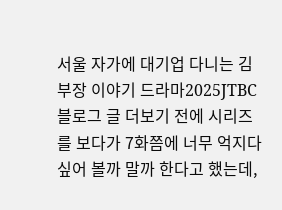서울 자가에 대기업 다니는 김 부장 이야기 드라마2025JTBC 블로그 글 더보기 전에 시리즈를 보다가 7화쯤에 너무 억지다 싶어 볼까 말까 한다고 했는데,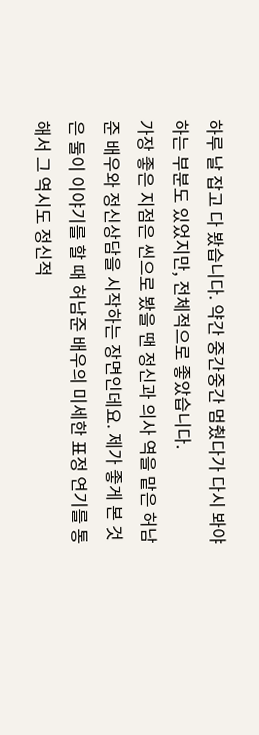하루 날 잡고 다 봤습니다. 약간 중간중간 멈췄다가 다시 봐야 하는 부분도 있었지만, 전체적으로 좋았습니다.
가장 좋은 지점은 씬으로 봤을 땐 정신과 의사 역을 맡은 허남준 배우와 정신상담을 시작하는 장면인데요. 제가 좋게 본 것은 둘이 이야기를 할 때 허남준 배우의 미세한 표정 연기를 통해서 그 역시도 정신적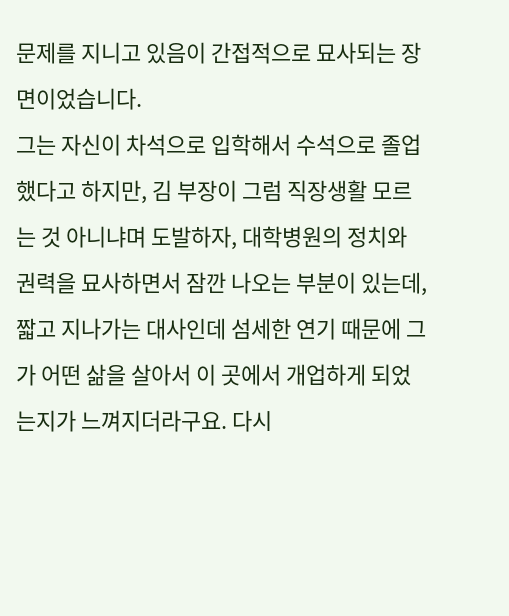문제를 지니고 있음이 간접적으로 묘사되는 장면이었습니다.
그는 자신이 차석으로 입학해서 수석으로 졸업했다고 하지만, 김 부장이 그럼 직장생활 모르는 것 아니냐며 도발하자, 대학병원의 정치와 권력을 묘사하면서 잠깐 나오는 부분이 있는데, 짧고 지나가는 대사인데 섬세한 연기 때문에 그가 어떤 삶을 살아서 이 곳에서 개업하게 되었는지가 느껴지더라구요. 다시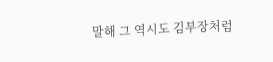말해 그 역시도 김부장처럼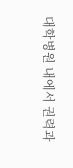대학병원 내에서 권력과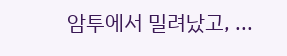암투에서 밀려났고, ...